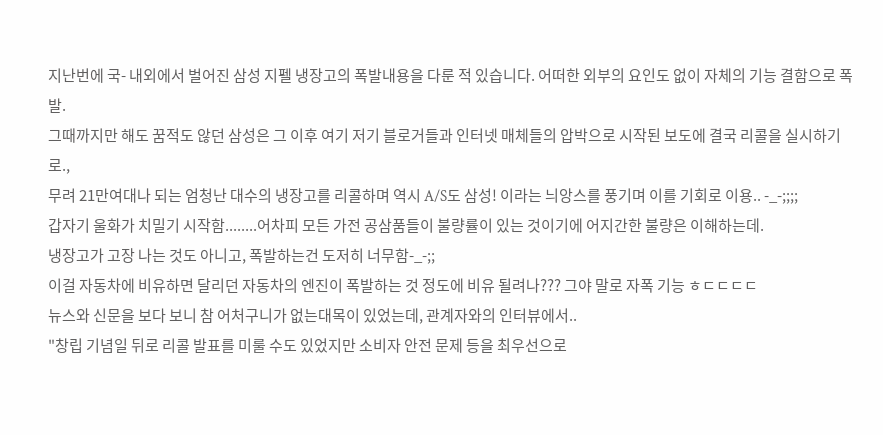지난번에 국- 내외에서 벌어진 삼성 지펠 냉장고의 폭발내용을 다룬 적 있습니다. 어떠한 외부의 요인도 없이 자체의 기능 결함으로 폭발.
그때까지만 해도 꿈적도 않던 삼성은 그 이후 여기 저기 블로거들과 인터넷 매체들의 압박으로 시작된 보도에 결국 리콜을 실시하기로.,
무려 21만여대나 되는 엄청난 대수의 냉장고를 리콜하며 역시 A/S도 삼성! 이라는 늬앙스를 풍기며 이를 기회로 이용.. -_-;;;;
갑자기 울화가 치밀기 시작함........어차피 모든 가전 공삼품들이 불량률이 있는 것이기에 어지간한 불량은 이해하는데.
냉장고가 고장 나는 것도 아니고, 폭발하는건 도저히 너무함-_-;;
이걸 자동차에 비유하면 달리던 자동차의 엔진이 폭발하는 것 정도에 비유 될려나??? 그야 말로 자폭 기능 ㅎㄷㄷㄷㄷ
뉴스와 신문을 보다 보니 참 어처구니가 없는대목이 있었는데, 관계자와의 인터뷰에서..
"창립 기념일 뒤로 리콜 발표를 미룰 수도 있었지만 소비자 안전 문제 등을 최우선으로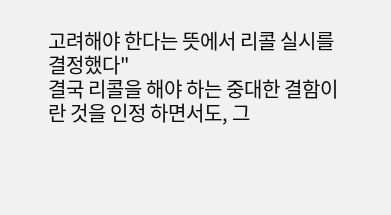고려해야 한다는 뜻에서 리콜 실시를 결정했다"
결국 리콜을 해야 하는 중대한 결함이란 것을 인정 하면서도, 그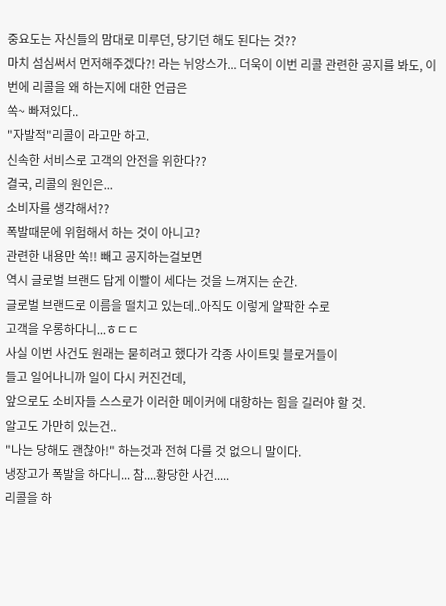중요도는 자신들의 맘대로 미루던, 당기던 해도 된다는 것??
마치 섬심써서 먼저해주겠다?! 라는 뉘앙스가... 더욱이 이번 리콜 관련한 공지를 봐도, 이번에 리콜을 왜 하는지에 대한 언급은
쏙~ 빠져있다..
"자발적"리콜이 라고만 하고.
신속한 서비스로 고객의 안전을 위한다??
결국, 리콜의 원인은...
소비자를 생각해서??
폭발때문에 위험해서 하는 것이 아니고?
관련한 내용만 쏙!! 빼고 공지하는걸보면
역시 글로벌 브랜드 답게 이빨이 세다는 것을 느껴지는 순간.
글로벌 브랜드로 이름을 떨치고 있는데..아직도 이렇게 얄팍한 수로
고객을 우롱하다니...ㅎㄷㄷ
사실 이번 사건도 원래는 묻히려고 했다가 각종 사이트및 블로거들이
들고 일어나니까 일이 다시 커진건데,
앞으로도 소비자들 스스로가 이러한 메이커에 대항하는 힘을 길러야 할 것.
알고도 가만히 있는건..
"나는 당해도 괜찮아!" 하는것과 전혀 다를 것 없으니 말이다.
냉장고가 폭발을 하다니... 참....황당한 사건.....
리콜을 하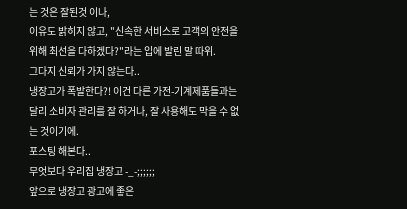는 것은 잘된것 이나,
이유도 밝히지 않고, "신속한 서비스로 고객의 안전을 위해 최선을 다하겠다?"라는 입에 발린 말 따위.
그다지 신뢰가 가지 않는다..
냉장고가 폭발한다?! 이건 다른 가전-기계제품들과는 달리 소비자 관리를 잘 하거나, 잘 사용해도 막을 수 없는 것이기에.
포스팅 해본다..
무엇보다 우리집 냉장고 -_-;;;;;;
앞으로 냉장고 광고에 좋은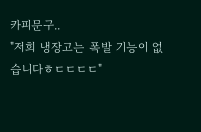카피문구..
"저희 냉장고는 폭발 기능이 없습니다ㅎㄷㄷㄷㄷ"